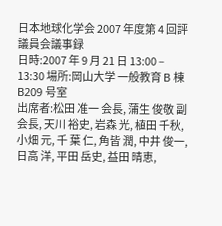日本地球化学会 2007 年度第 4 回評議員会議事録
日時:2007 年 9 月 21 日 13:00 – 13:30 場所:岡山大学 一般教育 B 棟 B209 号室
出席者:松田 准一 会長, 蒲生 俊敬 副会長, 天川 裕史, 岩森 光, 植田 千秋, 小畑 元, 千 葉 仁, 角皆 潤, 中井 俊一, 日高 洋, 平田 岳史, 益田 晴恵,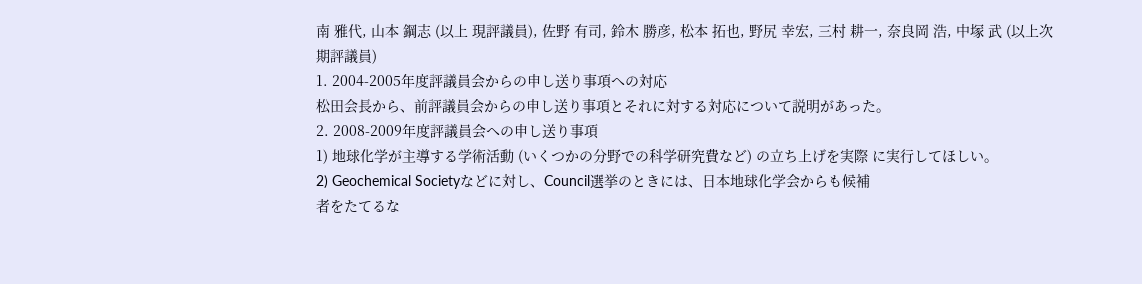南 雅代, 山本 鋼志 (以上 現評議員), 佐野 有司, 鈴木 勝彦, 松本 拓也, 野尻 幸宏, 三村 耕一, 奈良岡 浩, 中塚 武 (以上次期評議員)
1. 2004-2005年度評議員会からの申し送り事項への対応
松田会長から、前評議員会からの申し送り事項とそれに対する対応について説明があった。
2. 2008-2009年度評議員会への申し送り事項
1) 地球化学が主導する学術活動 (いくつかの分野での科学研究費など) の立ち上げを実際 に実行してほしい。
2) Geochemical Societyなどに対し、Council選挙のときには、日本地球化学会からも候補
者をたてるな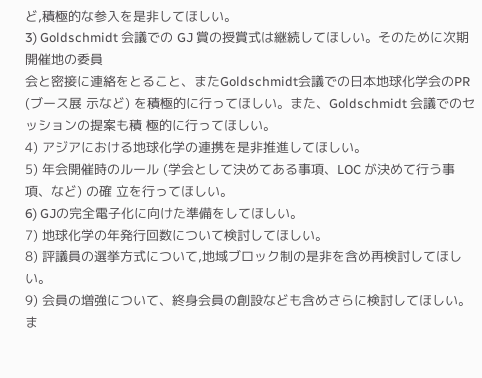ど,積極的な参入を是非してほしい。
3) Goldschmidt 会議での GJ 賞の授賞式は継続してほしい。そのために次期開催地の委員
会と密接に連絡をとること、またGoldschmidt会議での日本地球化学会のPR (ブース展 示など) を積極的に行ってほしい。また、Goldschmidt 会議でのセッションの提案も積 極的に行ってほしい。
4) アジアにおける地球化学の連携を是非推進してほしい。
5) 年会開催時のルール (学会として決めてある事項、LOC が決めて行う事項、など) の確 立を行ってほしい。
6) GJの完全電子化に向けた準備をしてほしい。
7) 地球化学の年発行回数について検討してほしい。
8) 評議員の選挙方式について,地域ブロック制の是非を含め再検討してほしい。
9) 会員の増強について、終身会員の創設なども含めさらに検討してほしい。ま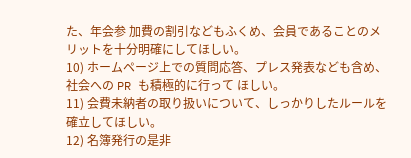た、年会参 加費の割引などもふくめ、会員であることのメリットを十分明確にしてほしい。
10) ホームページ上での質問応答、プレス発表なども含め、社会への PR も積極的に行って ほしい。
11) 会費未納者の取り扱いについて、しっかりしたルールを確立してほしい。
12) 名簿発行の是非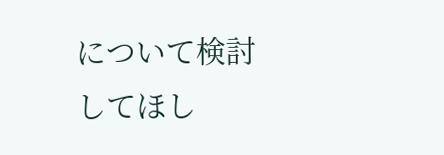について検討してほし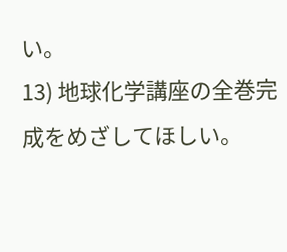い。
13) 地球化学講座の全巻完成をめざしてほしい。